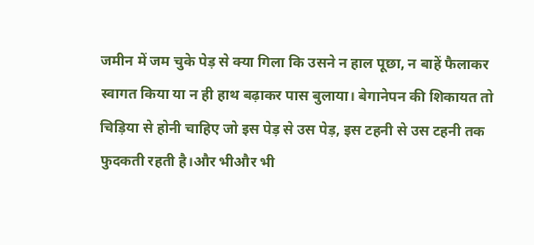जमीन में जम चुके पेड़ से क्या गिला कि उसने न हाल पूछा, न बाहें फैलाकर स्वागत किया या न ही हाथ बढ़ाकर पास बुलाया। बेगानेपन की शिकायत तो चिड़िया से होनी चाहिए जो इस पेड़ से उस पेड़, इस टहनी से उस टहनी तक फुदकती रहती है।और भीऔर भी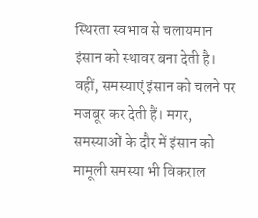स्थिरता स्वभाव से चलायमान इंसान को स्थावर बना देती है। वहीं, समस्याएं इंसान को चलने पर मजबूर कर देती हैं। मगर, समस्याओं के दौर में इंसान को मामूली समस्या भी विकराल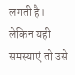लगती है। लेकिन यही समस्याएं तो उसे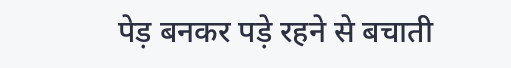पेड़ बनकर पड़े रहने से बचाती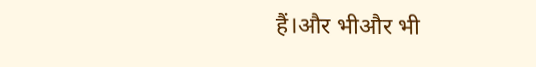हैं।और भीऔर भी